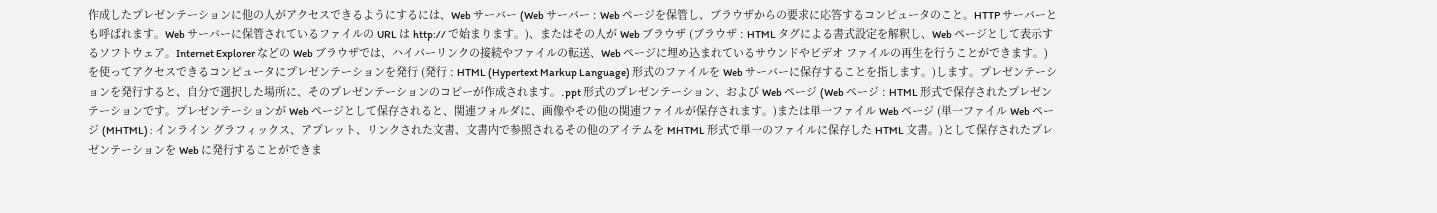作成したプレゼンテーションに他の人がアクセスできるようにするには、Web サーバー (Web サーバー : Web ページを保管し、ブラウザからの要求に応答するコンピュータのこと。HTTP サーバーとも呼ばれます。Web サーバーに保管されているファイルの URL は http:// で始まります。)、またはその人が Web ブラウザ (ブラウザ : HTML タグによる書式設定を解釈し、Web ページとして表示するソフトウェア。Internet Explorer などの Web ブラウザでは、ハイパーリンクの接続やファイルの転送、Web ページに埋め込まれているサウンドやビデオ ファイルの再生を行うことができます。)を使ってアクセスできるコンピュータにプレゼンテーションを発行 (発行 : HTML (Hypertext Markup Language) 形式のファイルを Web サーバーに保存することを指します。)します。プレゼンテーションを発行すると、自分で選択した場所に、そのプレゼンテーションのコピーが作成されます。.ppt 形式のプレゼンテーション、および Web ページ (Web ページ : HTML 形式で保存されたプレゼンテーションです。プレゼンテーションが Web ページとして保存されると、関連フォルダに、画像やその他の関連ファイルが保存されます。)または単一ファイル Web ページ (単一ファイル Web ページ (MHTML) : インライン グラフィックス、アプレット、リンクされた文書、文書内で参照されるその他のアイテムを MHTML 形式で単一のファイルに保存した HTML 文書。)として保存されたプレゼンテーションを Web に発行することができま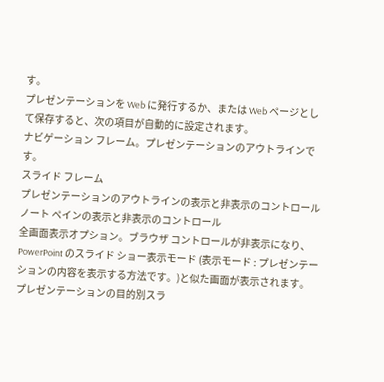す。
プレゼンテーションを Web に発行するか、または Web ページとして保存すると、次の項目が自動的に設定されます。
ナビゲーション フレーム。プレゼンテーションのアウトラインです。
スライド フレーム
プレゼンテーションのアウトラインの表示と非表示のコントロール
ノート ペインの表示と非表示のコントロール
全画面表示オプション。ブラウザ コントロールが非表示になり、PowerPoint のスライド ショー表示モード (表示モード : プレゼンテーションの内容を表示する方法です。)と似た画面が表示されます。プレゼンテーションの目的別スラ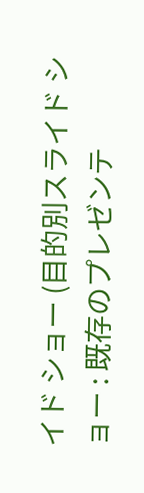イド ショー (目的別スライド ショー : 既存のプレゼンテ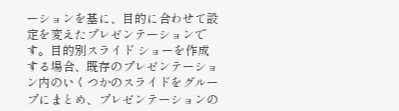ーションを基に、目的に合わせて設定を変えたプレゼンテーションです。目的別スライド ショーを作成する場合、既存のプレゼンテーション内のいくつかのスライドをグループにまとめ、プレゼンテーションの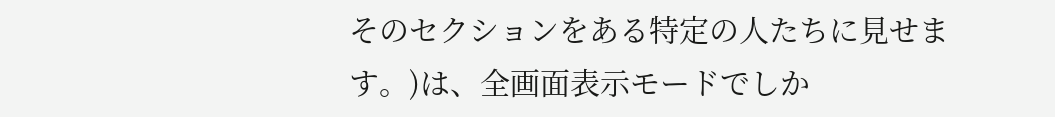そのセクションをある特定の人たちに見せます。)は、全画面表示モードでしか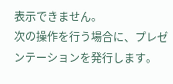表示できません。
次の操作を行う場合に、プレゼンテーションを発行します。